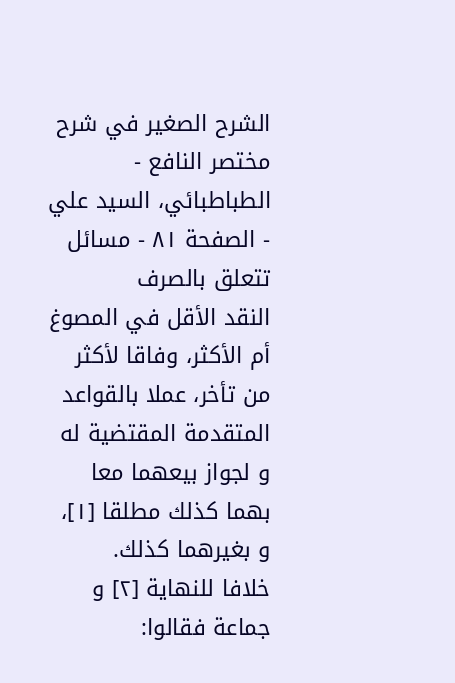الشرح الصغير في شرح مختصر النافع - الطباطبائي، السيد علي - الصفحة ٨١ - مسائل تتعلق بالصرف
النقد الأقل في المصوغ أم الأكثر، وفاقا لأكثر من تأخر، عملا بالقواعد المتقدمة المقتضية له و لجواز بيعهما معا بهما كذلك مطلقا [١]، و بغيرهما كذلك.
خلافا للنهاية [٢] و جماعة فقالوا: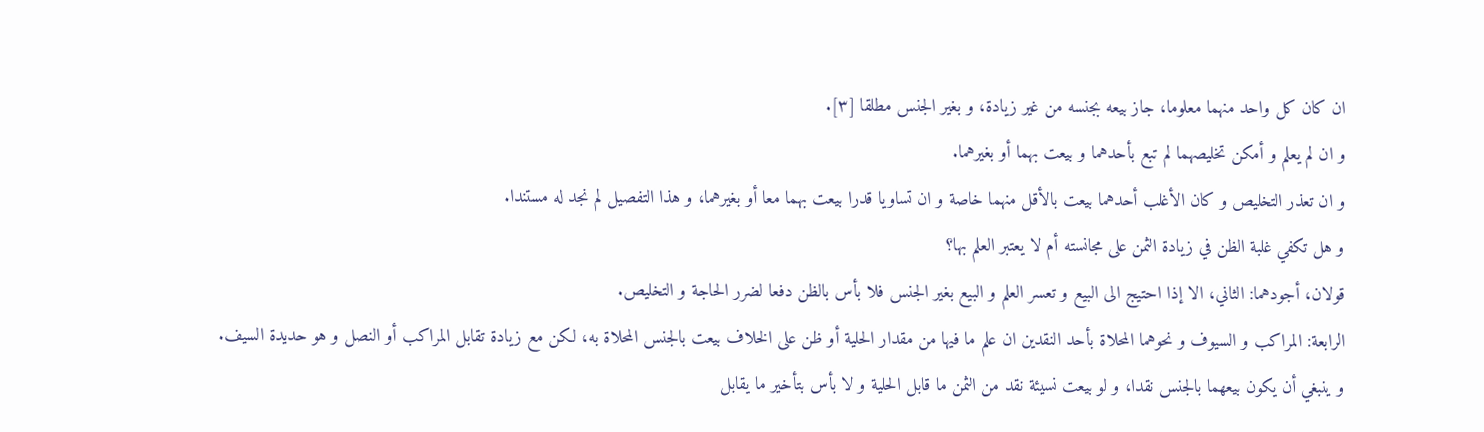ان كان كل واحد منهما معلوما، جاز بيعه بجنسه من غير زيادة، و بغير الجنس مطلقا [٣].
و ان لم يعلم و أمكن تخليصهما لم تبع بأحدهما و بيعت بهما أو بغيرهما.
و ان تعذر التخليص و كان الأغلب أحدهما بيعت بالأقل منهما خاصة و ان تساويا قدرا بيعت بهما معا أو بغيرهما، و هذا التفصيل لم نجد له مستندا.
و هل تكفي غلبة الظن في زيادة الثمن على مجانسته أم لا يعتبر العلم بها؟
قولان، أجودهما: الثاني، الا إذا احتيج الى البيع و تعسر العلم و البيع بغير الجنس فلا بأس بالظن دفعا لضرر الحاجة و التخليص.
الرابعة: المراكب و السيوف و نحوهما المحلاة بأحد النقدين ان علم ما فيها من مقدار الحلية أو ظن على الخلاف بيعت بالجنس المحلاة به، لكن مع زيادة تقابل المراكب أو النصل و هو حديدة السيف.
و ينبغي أن يكون بيعهما بالجنس نقدا، و لو بيعت نسيئة نقد من الثمن ما قابل الحلية و لا بأس بتأخير ما يقابل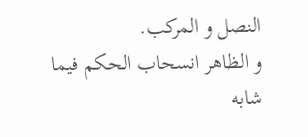النصل و المركب.
و الظاهر انسحاب الحكم فيما شابه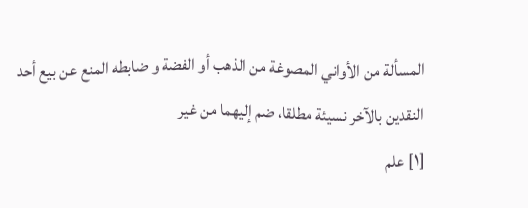المسألة من الأواني المصوغة من الذهب أو الفضة و ضابطه المنع عن بيع أحد النقدين بالآخر نسيئة مطلقا، ضم إليهما من غير
[١] علم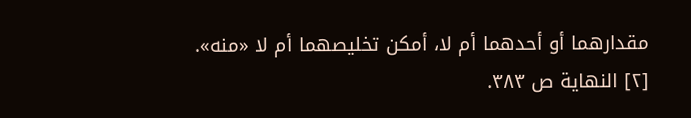مقدارهما أو أحدهما أم لا، أمكن تخليصهما أم لا «منه».
[٢] النهاية ص ٣٨٣.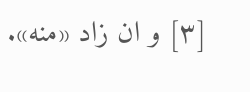[٣] و ان زاد «منه».